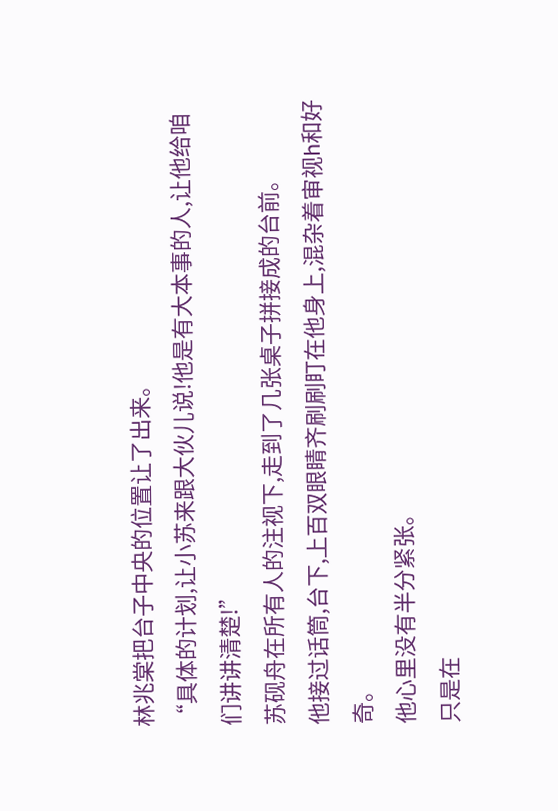林兆棠把台子中央的位置让了出来。
“具体的计划,让小苏来跟大伙儿说!他是有大本事的人,让他给咱们讲讲清楚!”
苏砚舟在所有人的注视下,走到了几张桌子拼接成的台前。
他接过话筒,台下,上百双眼睛齐刷刷盯在他身上,混杂着审视h和好奇。
他心里没有半分紧张。
只是在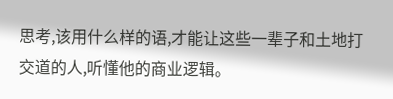思考,该用什么样的语,才能让这些一辈子和土地打交道的人,听懂他的商业逻辑。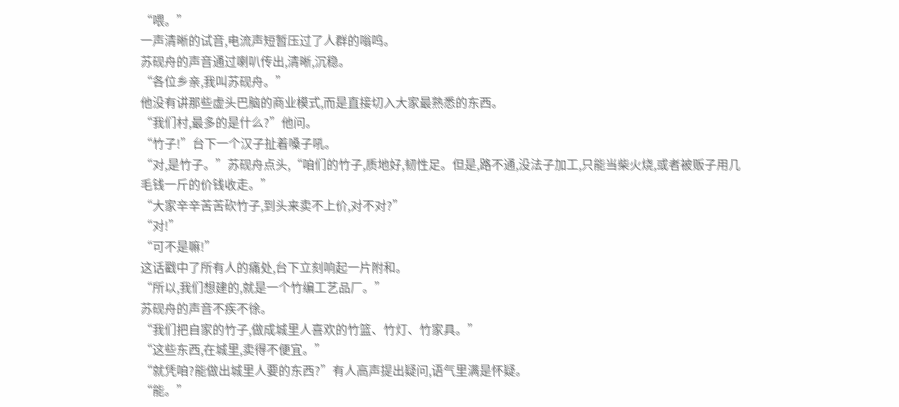“喂。”
一声清晰的试音,电流声短暂压过了人群的嗡鸣。
苏砚舟的声音通过喇叭传出,清晰,沉稳。
“各位乡亲,我叫苏砚舟。”
他没有讲那些虚头巴脑的商业模式,而是直接切入大家最熟悉的东西。
“我们村,最多的是什么?”他问。
“竹子!”台下一个汉子扯着嗓子吼。
“对,是竹子。”苏砚舟点头,“咱们的竹子,质地好,韧性足。但是,路不通,没法子加工,只能当柴火烧,或者被贩子用几毛钱一斤的价钱收走。”
“大家辛辛苦苦砍竹子,到头来卖不上价,对不对?”
“对!”
“可不是嘛!”
这话戳中了所有人的痛处,台下立刻响起一片附和。
“所以,我们想建的,就是一个竹编工艺品厂。”
苏砚舟的声音不疾不徐。
“我们把自家的竹子,做成城里人喜欢的竹篮、竹灯、竹家具。”
“这些东西,在城里,卖得不便宜。”
“就凭咱?能做出城里人要的东西?”有人高声提出疑问,语气里满是怀疑。
“能。”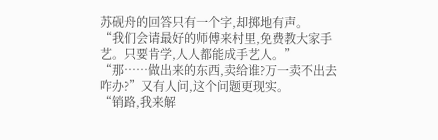苏砚舟的回答只有一个字,却掷地有声。
“我们会请最好的师傅来村里,免费教大家手艺。只要肯学,人人都能成手艺人。”
“那……做出来的东西,卖给谁?万一卖不出去咋办?”又有人问,这个问题更现实。
“销路,我来解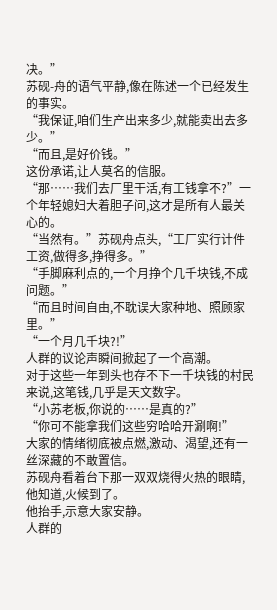决。”
苏砚-舟的语气平静,像在陈述一个已经发生的事实。
“我保证,咱们生产出来多少,就能卖出去多少。”
“而且,是好价钱。”
这份承诺,让人莫名的信服。
“那……我们去厂里干活,有工钱拿不?”一个年轻媳妇大着胆子问,这才是所有人最关心的。
“当然有。”苏砚舟点头,“工厂实行计件工资,做得多,挣得多。”
“手脚麻利点的,一个月挣个几千块钱,不成问题。”
“而且时间自由,不耽误大家种地、照顾家里。”
“一个月几千块?!”
人群的议论声瞬间掀起了一个高潮。
对于这些一年到头也存不下一千块钱的村民来说,这笔钱,几乎是天文数字。
“小苏老板,你说的……是真的?”
“你可不能拿我们这些穷哈哈开涮啊!”
大家的情绪彻底被点燃,激动、渴望,还有一丝深藏的不敢置信。
苏砚舟看着台下那一双双烧得火热的眼睛,他知道,火候到了。
他抬手,示意大家安静。
人群的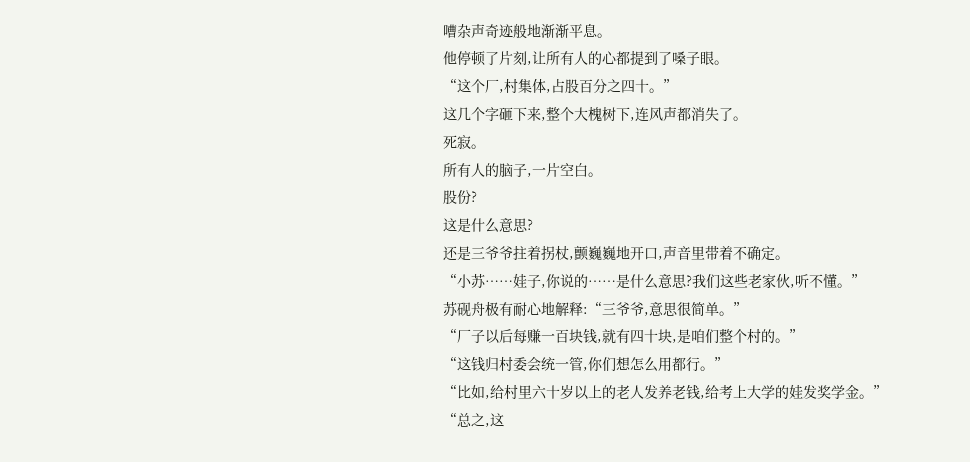嘈杂声奇迹般地渐渐平息。
他停顿了片刻,让所有人的心都提到了嗓子眼。
“这个厂,村集体,占股百分之四十。”
这几个字砸下来,整个大槐树下,连风声都消失了。
死寂。
所有人的脑子,一片空白。
股份?
这是什么意思?
还是三爷爷拄着拐杖,颤巍巍地开口,声音里带着不确定。
“小苏……娃子,你说的……是什么意思?我们这些老家伙,听不懂。”
苏砚舟极有耐心地解释:“三爷爷,意思很简单。”
“厂子以后每赚一百块钱,就有四十块,是咱们整个村的。”
“这钱归村委会统一管,你们想怎么用都行。”
“比如,给村里六十岁以上的老人发养老钱,给考上大学的娃发奖学金。”
“总之,这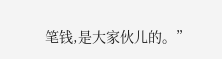笔钱,是大家伙儿的。”